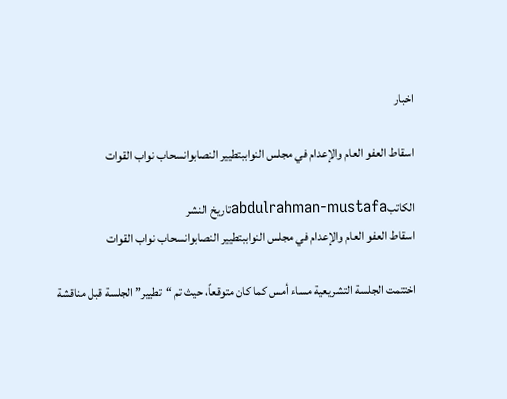اخبار

اسقاط العفو العام والإعدام في مجلس النواببتطيير النصابوانسحاب نواب القوات

الكاتبabdulrahman-mustafaتاريخ النشر
اسقاط العفو العام والإعدام في مجلس النواببتطيير النصابوانسحاب نواب القوات

اختتمت الجلسة التشريعية مساء أمس كما كان متوقعاً، حيث تم “تطيير” الجلسة قبل مناقشة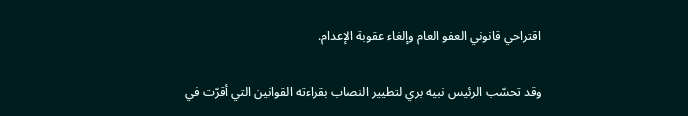اقتراحي قانوني العفو العام وإلغاء عقوبة الإعدام.

وقد تحسّب الرئيس نبيه بري لتطيير النصاب بقراءته القوانين التي أقرّت في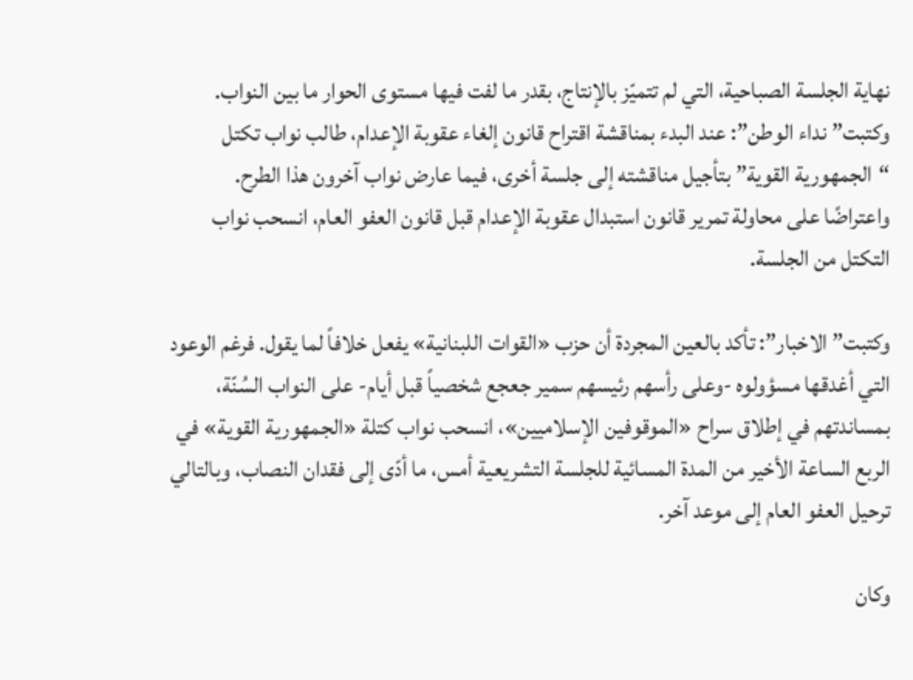نهاية الجلسة الصباحية، التي لم تتميّز بالإنتاج، بقدر ما لفت فيها مستوى الحوار ما بين النواب.
وكتبت” نداء الوطن”: عند البدء بمناقشة اقتراح قانون إلغاء عقوبة الإعدام، طالب نواب تكتل “الجمهورية القوية” بتأجيل مناقشته إلى جلسة أخرى، فيما عارض نواب آخرون هذا الطرح. واعتراضًا على محاولة تمرير قانون استبدال عقوبة الإعدام قبل قانون العفو العام، انسحب نواب التكتل من الجلسة.

وكتبت” الاخبار”: تأكد بالعين المجردة أن حزب «القوات اللبنانية» يفعل خلافاً لما يقول. فرغم الوعود التي أغدقها مسؤولوه -وعلى رأسهم رئيسهم سمير جعجع شخصياً قبل أيام- على النواب السُنّة، بمساندتهم في إطلاق سراح «الموقوفين الإسلاميين»، انسحب نواب كتلة «الجمهورية القوية» في الربع الساعة الأخير من المدة المسائية للجلسة التشريعية أمس، ما أدّى إلى فقدان النصاب، وبالتالي ترحيل العفو العام إلى موعد آخر.

وكان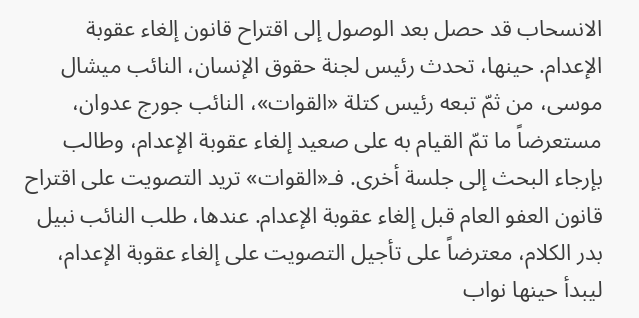الانسحاب قد حصل بعد الوصول إلى اقتراح قانون إلغاء عقوبة الإعدام. حينها، تحدث رئيس لجنة حقوق الإنسان، النائب ميشال موسى، من ثمّ تبعه رئيس كتلة «القوات»، النائب جورج عدوان، مستعرضاً ما تمّ القيام به على صعيد إلغاء عقوبة الإعدام، وطالب بإرجاء البحث إلى جلسة أخرى. فـ«القوات» تريد التصويت على اقتراح قانون العفو العام قبل إلغاء عقوبة الإعدام. عندها، طلب النائب نبيل بدر الكلام، معترضاً على تأجيل التصويت على إلغاء عقوبة الإعدام، ليبدأ حينها نواب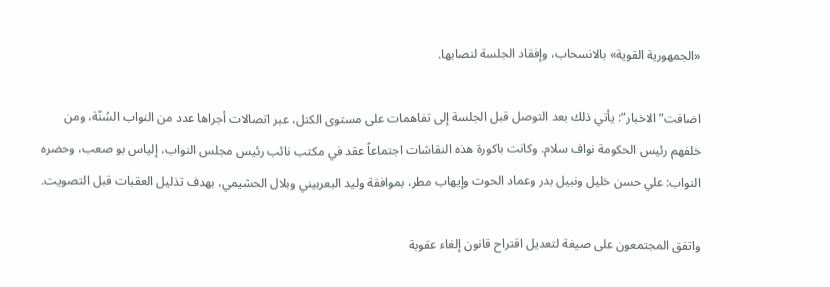«الجمهورية القوية» بالانسحاب، وإفقاد الجلسة لنصابها.

اضافت” الاخبار”: يأتي ذلك بعد التوصل قبل الجلسة إلى تفاهمات على مستوى الكتل، عبر اتصالات أجراها عدد من النواب السُنّة، ومن خلفهم رئيس الحكومة نواف سلام. وكانت باكورة هذه النقاشات اجتماعاً عقد في مكتب نائب رئيس مجلس النواب، إلياس بو صعب، وحضره النواب: علي حسن خليل ونبيل بدر وعماد الحوت وإيهاب مطر، بموافقة وليد البعربيني وبلال الحشيمي، بهدف تذليل العقبات قبل التصويت.

واتفق المجتمعون على صيغة لتعديل اقتراح قانون إلغاء عقوبة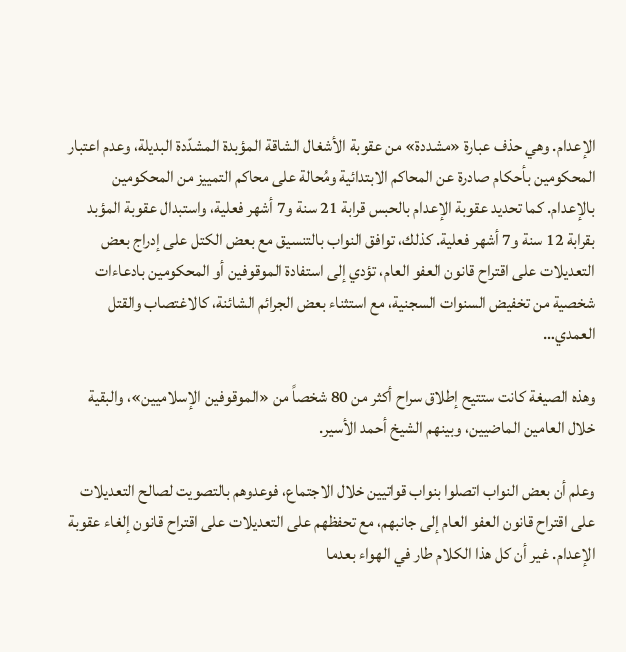الإعدام. وهي حذف عبارة «مشددة» من عقوبة الأشغال الشاقة المؤبدة المشدّدة البديلة، وعدم اعتبار المحكومين بأحكام صادرة عن المحاكم الابتدائية ومُحالة على محاكم التمييز من المحكومين بالإعدام. كما تحديد عقوبة الإعدام بالحبس قرابة 21 سنة و7 أشهر فعلية، واستبدال عقوبة المؤبد بقرابة 12 سنة و7 أشهر فعلية. كذلك، توافق النواب بالتنسيق مع بعض الكتل على إدراج بعض التعديلات على اقتراح قانون العفو العام، تؤدي إلى استفادة الموقوفين أو المحكومين بادعاءات شخصية من تخفيض السنوات السجنية، مع استثناء بعض الجرائم الشائنة، كالاغتصاب والقتل العمدي…

وهذه الصيغة كانت ستتيح إطلاق سراح أكثر من 80 شخصاً من «الموقوفين الإسلاميين»، والبقية خلال العامين الماضيين، وبينهم الشيخ أحمد الأسير.

وعلم أن بعض النواب اتصلوا بنواب قواتيين خلال الاجتماع، فوعدوهم بالتصويت لصالح التعديلات على اقتراح قانون العفو العام إلى جانبهم، مع تحفظهم على التعديلات على اقتراح قانون إلغاء عقوبة الإعدام. غير أن كل هذا الكلام طار في الهواء بعدما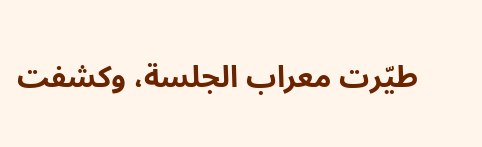طيّرت معراب الجلسة، وكشفت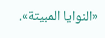«النوايا المبيتة».